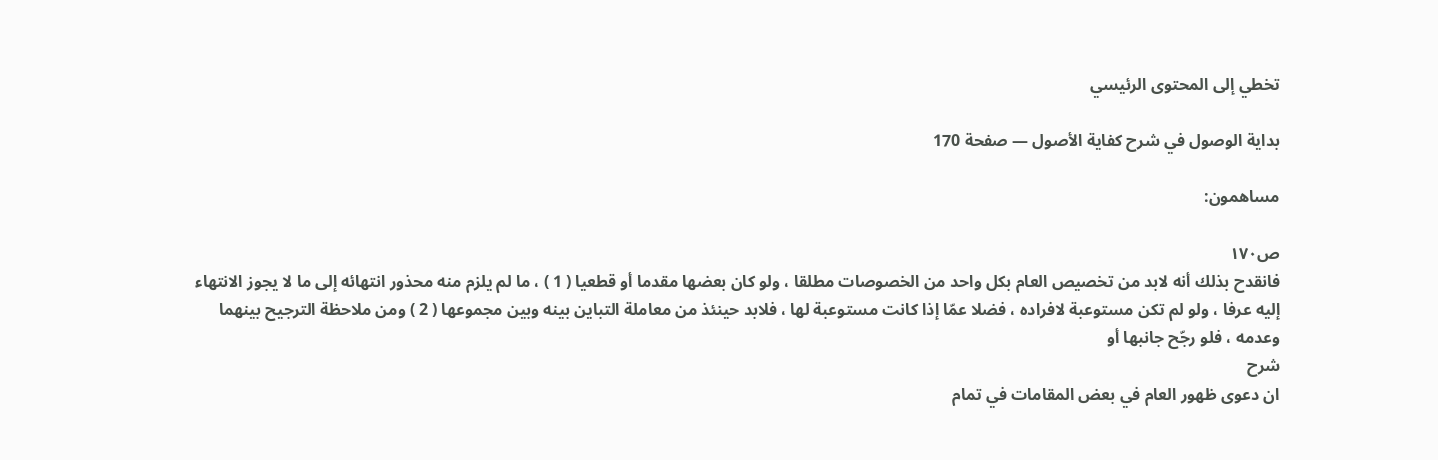تخطي إلى المحتوى الرئيسي

بداية الوصول في شرح كفاية الأصول — صفحة 170

مساهمون:

ص١٧٠
فانقدح بذلك أنه لابد من تخصيص العام بكل واحد من الخصوصات مطلقا ، ولو كان بعضها مقدما أو قطعيا ( 1 ) ، ما لم يلزم منه محذور انتهائه إلى ما لا يجوز الانتهاء إليه عرفا ، ولو لم تكن مستوعبة لافراده ، فضلا عمّا إذا كانت مستوعبة لها ، فلابد حينئذ من معاملة التباين بينه وبين مجموعها ( 2 ) ومن ملاحظة الترجيح بينهما وعدمه ، فلو رجّح جانبها أو
شرح
ان دعوى ظهور العام في بعض المقامات في تمام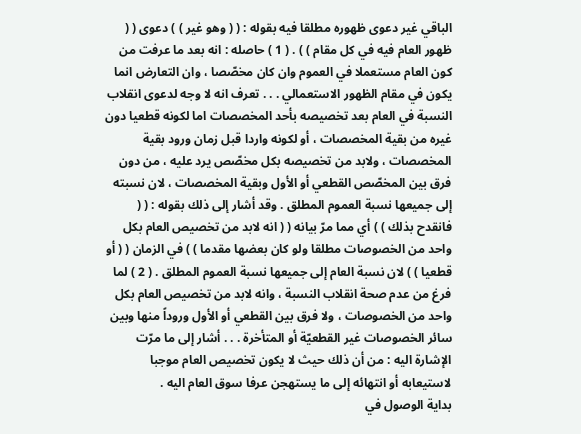الباقي غير دعوى ظهوره مطلقا فيه بقوله : ( ( وهو غير ) ) دعوى ( ( ظهور العام فيه في كل مقام ) ) . ( 1 ) حاصله : انه بعد ما عرفت من كون العام مستعملا في العموم وان كان مخصّصا ، وان التعارض انما يكون في مقام الظهور الاستعمالي . . . تعرف انه لا وجه لدعوى انقلاب النسبة في العام بعد تخصيصه بأحد المخصصات اما لكونه قطعيا دون غيره من بقية المخصصات ، أو لكونه واردا قبل زمان ورود بقية المخصصات ، ولابد من تخصيصه بكل مخصّص يرد عليه ، من دون فرق بين المخصّص القطعي أو الأول وبقية المخصصات ، لان نسبته إلى جميعها نسبة العموم المطلق . وقد أشار إلى ذلك بقوله : ( ( فانقدح بذلك ) ) أي مما مرّ بيانه ( ( انه لابد من تخصيص العام بكل واحد من الخصوصات مطلقا ولو كان بعضها مقدما ) ) في الزمان ( ( أو قطعيا ) ) لان نسبة العام إلى جميعها نسبة العموم المطلق . ( 2 ) لما فرغ من عدم صحة انقلاب النسبة ، وانه لابد من تخصيص العام بكل واحد من الخصوصات ، ولا فرق بين القطعي أو الأول وروداً منها وبين سائر الخصوصات غير القطعيّة أو المتأخرة . . . أشار إلى ما مرّت الإشارة اليه : من أن ذلك حيث لا يكون تخصيص العام موجبا لاستيعابه أو انتهائه إلى ما يستهجن عرفا سوق العام اليه .
بداية الوصول في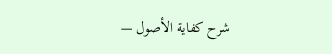شرح كفاية الأصول —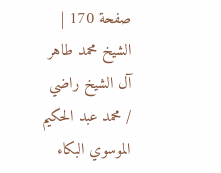صفحة 170 | الشيخ محمد طاهر آل الشيخ راضي / محمد عبد الحكيم الموسوي البكاء